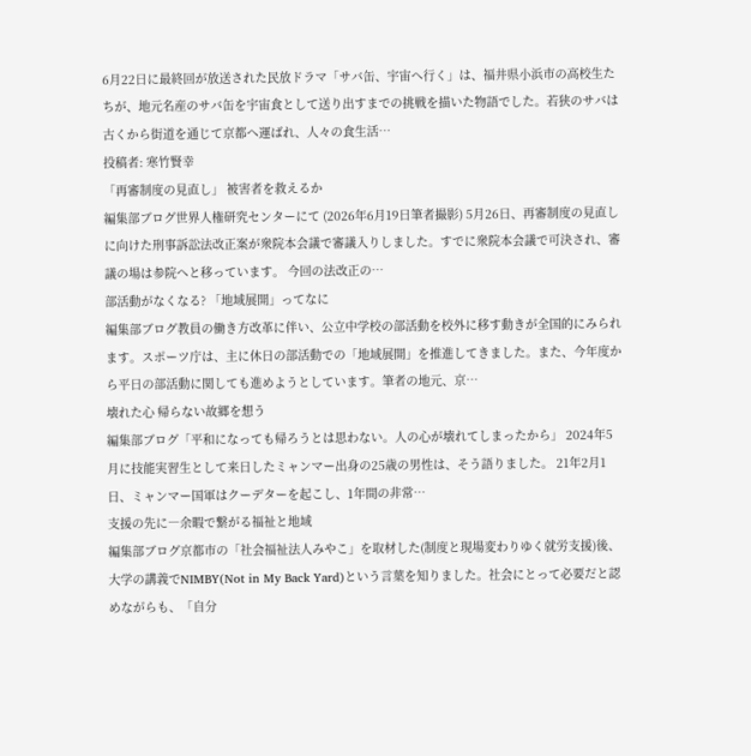6月22日に最終回が放送された民放ドラマ「サバ缶、宇宙へ行く」は、福井県小浜市の高校生たちが、地元名産のサバ缶を宇宙食として送り出すまでの挑戦を描いた物語でした。若狭のサバは古くから街道を通じて京都へ運ばれ、人々の食生活…
投稿者: 寒竹賢幸
「再審制度の見直し」 被害者を救えるか
編集部ブログ世界人権研究センターにて (2026年6月19日筆者撮影) 5月26日、再審制度の見直しに向けた刑事訴訟法改正案が衆院本会議で審議入りしました。すでに衆院本会議で可決され、審議の場は参院へと移っています。 今回の法改正の…
部活動がなくなる? 「地域展開」ってなに
編集部ブログ教員の働き方改革に伴い、公立中学校の部活動を校外に移す動きが全国的にみられます。スポーツ庁は、主に休日の部活動での「地域展開」を推進してきました。また、今年度から平日の部活動に関しても進めようとしています。筆者の地元、京…
壊れた心 帰らない故郷を想う
編集部ブログ「平和になっても帰ろうとは思わない。人の心が壊れてしまったから」 2024年5月に技能実習生として来日したミャンマー出身の25歳の男性は、そう語りました。 21年2月1日、ミャンマー国軍はクーデターを起こし、1年間の非常…
支援の先に―余暇で繋がる福祉と地域
編集部ブログ京都市の「社会福祉法人みやこ」を取材した(制度と現場変わりゆく就労支援)後、大学の講義でNIMBY(Not in My Back Yard)という言葉を知りました。社会にとって必要だと認めながらも、「自分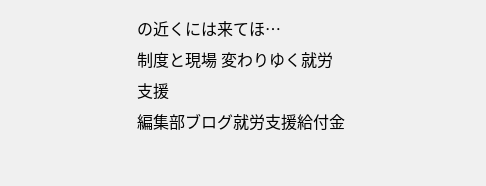の近くには来てほ…
制度と現場 変わりゆく就労支援
編集部ブログ就労支援給付金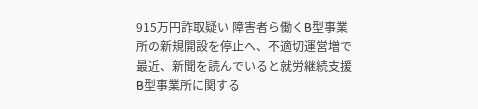915万円詐取疑い 障害者ら働くB型事業所の新規開設を停止へ、不適切運営増で 最近、新聞を読んでいると就労継続支援B型事業所に関する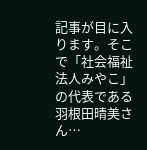記事が目に入ります。そこで「社会福祉法人みやこ」の代表である羽根田晴美さん…